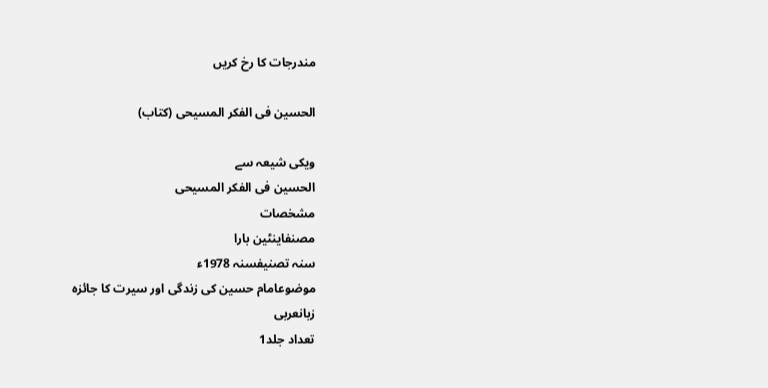مندرجات کا رخ کریں

الحسین فی الفکر المسیحی (کتاب)

ویکی شیعہ سے
الحسین فی الفکر المسیحی
مشخصات
مصنفاینٹین بارا
سنہ تصنیفسنہ 1978ء
موضوعامام حسین کی زندگی اور سیرت کا جائزہ
زبانعربی
تعداد جلد1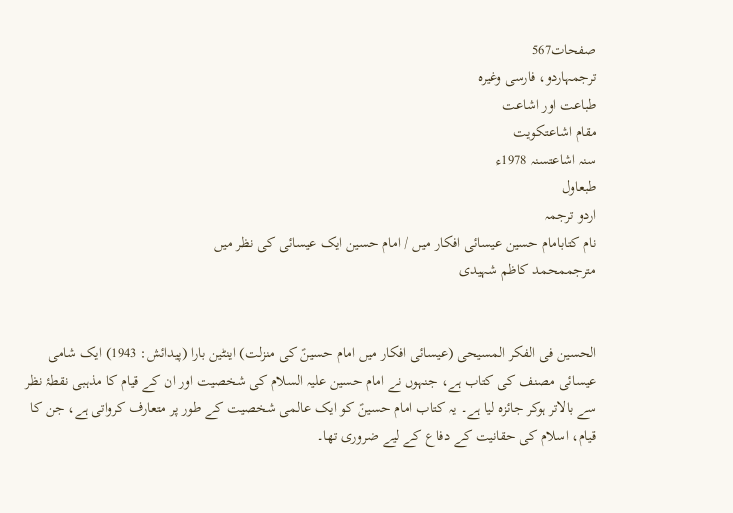صفحات567
ترجمہاردو، فارسی وغیرہ
طباعت اور اشاعت
مقام اشاعتکویت
سنہ اشاعتسنہ 1978ء
طبعاول
اردو ترجمہ
نام کتابامام حسین عیسائی افکار میں / امام حسین ایک عیسائی کی نظر میں
مترجممحمد کاظم شہیدی


الحسین فی الفکر المسیحی (عیسائی افکار میں امام حسینؑ کی منزلت) اینٹین بارا (پیدائش: 1943) ایک شامی عیسائی مصنف کی کتاب ہے، جنہوں نے امام حسین علیہ السلام کی شخصیت اور ان کے قیام کا مذہبی نقطۂ نظر سے بالاتر ہوکر جائزہ لیا ہے۔ یہ کتاب امام حسینؑ کو ایک عالمی شخصیت کے طور پر متعارف کرواتی ہے، جن کا قیام، اسلام کی حقانیت کے دفاع کے لیے ضروری تھا۔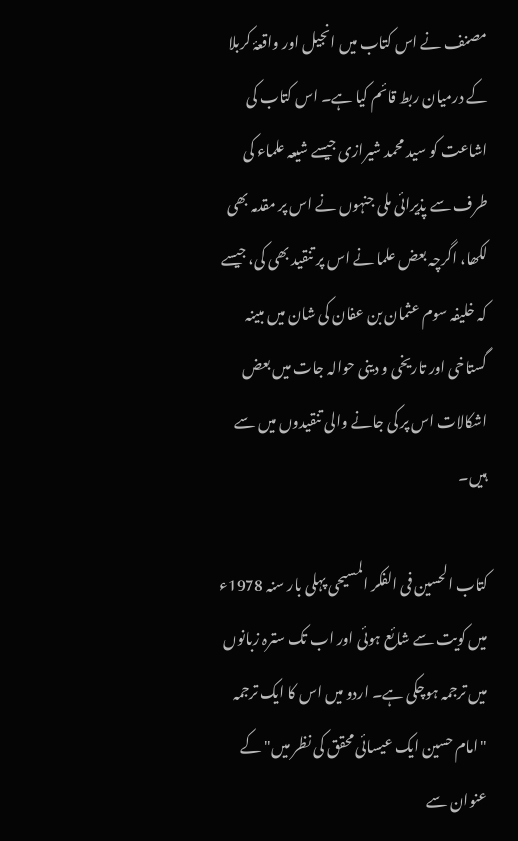مصنف نے اس کتاب میں انجیل اور واقعۂ کربلا کے درمیان ربط قائم کیا ہے۔ اس کتاب کی اشاعت کو سید محمد شیرازی جیسے شیعہ علماء کی طرف سے پذیرائی ملی جنہوں نے اس پر مقدمہ بھی لکھا، اگرچہ بعض علما نے اس پر تنقید بھی کی، جیسے کہ خلیفہ سوم عثمان بن عفان کی شان میں مبینہ گستاخی اور تاریخی و دینی حوالہ جات میں بعض اشکالات اس پر کی جانے والی تنقیدوں میں سے ہیں۔

کتاب الحسین فی الفکر المسیحی پہلی بار سنہ 1978ء میں کویت سے شائع ہوئی اور اب تک سترہ زبانوں میں ترجمہ ہوچکی ہے۔ اردو میں اس کا ایک ترجمہ "امام حسین ایک عیسائی محقق کی نظر میں" کے عنوان سے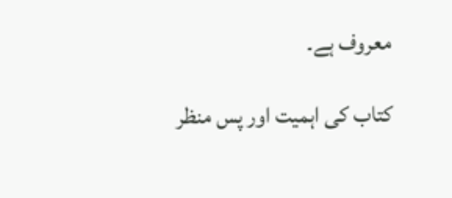معروف ہے۔

کتاب کی اہمیت اور پس منظر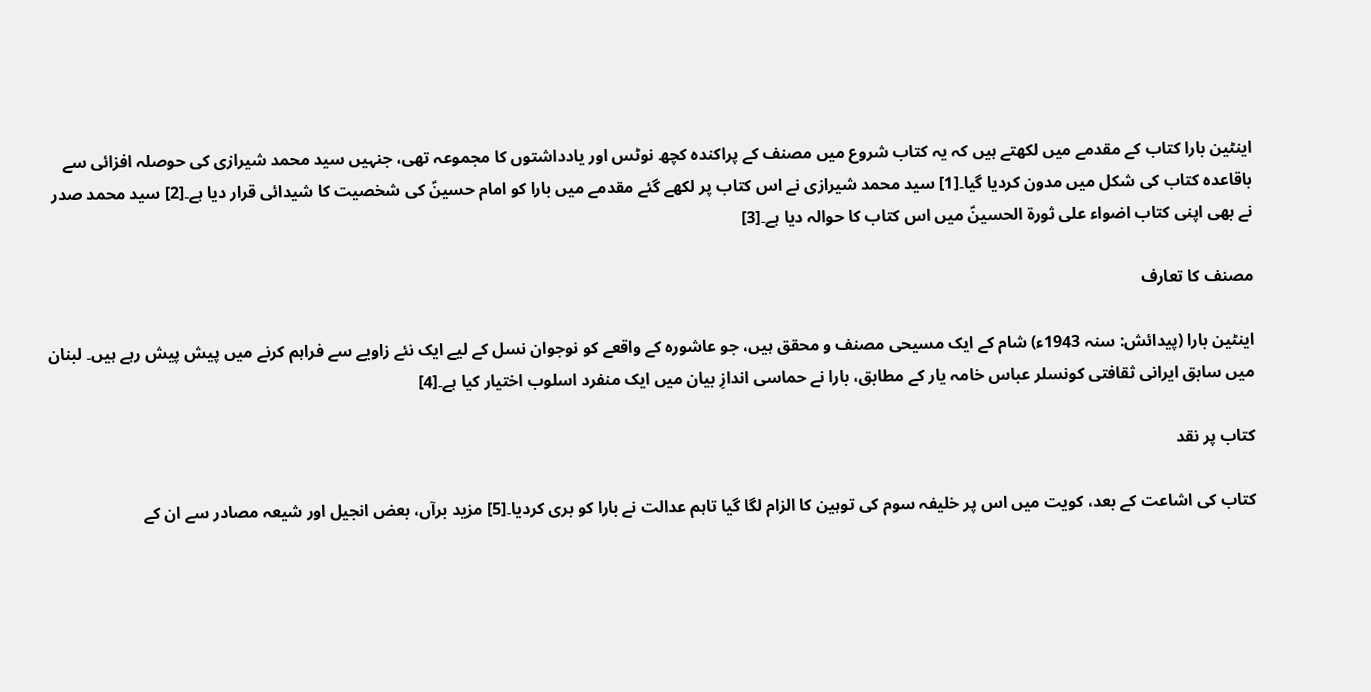اینٹین بارا کتاب کے مقدمے میں لکھتے ہیں کہ یہ کتاب شروع میں مصنف کے پراکندہ کچھ نوٹس اور یادداشتوں کا مجموعہ تھی، جنہیں سید محمد شیرازی کی حوصلہ افزائی سے باقاعدہ کتاب کی شکل میں مدون کردیا گیا۔[1] سید محمد شیرازی نے اس کتاب پر لکھے گئے مقدمے میں بارا کو امام حسینؑ کی شخصیت کا شیدائی قرار دیا ہے۔[2] سید محمد صدر نے بھی اپنی کتاب اضواء علی ثورۃ الحسینؑ میں اس کتاب کا حوالہ دیا ہے۔[3]

مصنف کا تعارف

اینٹین بارا (پیدائش: سنہ 1943ء) شام کے ایک مسیحی مصنف و محقق ہیں، جو عاشورہ کے واقعے کو نوجوان نسل کے لیے ایک نئے زاویے سے فراہم کرنے میں پیش پیش رہے ہیں۔ لبنان میں سابق ایرانی ثقافتی کونسلر عباس خامہ یار کے مطابق، بارا نے حماسی اندازِ بیان میں ایک منفرد اسلوب اختیار کیا ہے۔[4]

کتاب پر نقد

کتاب کی اشاعت کے بعد، کویت میں اس پر خلیفہ سوم کی توہین کا الزام لگا گیا تاہم عدالت نے بارا کو بری کردیا۔[5] مزید برآں، بعض انجیل اور شیعہ مصادر سے ان کے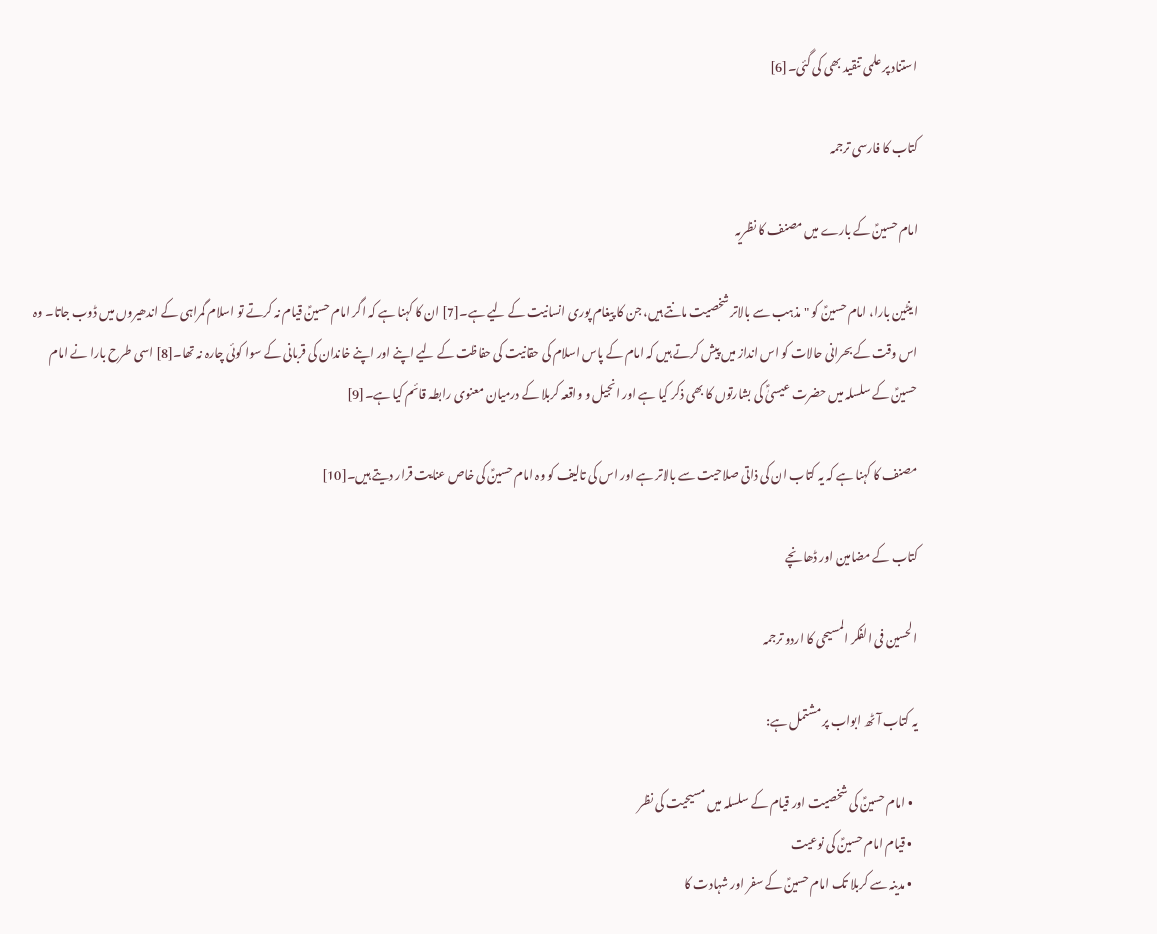استناد پر علمی تنقید بھی کی گئی۔[6]

کتاب کا فارسی ترجمہ

امام حسینؑ کے بارے میں مصنف کا نظریہ

اینٹین بارا، امام حسینؑ کو "مذہب سے بالاتر شخصیت مانتے ہیں، جن کا پیغام پوری انسانیت کے لیے ہے۔[7] ان کا کہنا ہے کہ اگر امام حسینؑ قیام نہ کرتے تو اسلام گمراہی کے اندھیروں میں ڈوب جاتا۔ وہ اس وقت کے بحرانی حالات کو اس انداز میں پیش کرتے ہیں کہ امام کے پاس اسلام کی حقانیت کی حفاظت کے لیے اپنے اور اپنے خاندان کی قربانی کے سوا کوئی چارہ نہ تھا۔[8] اسی طرح بارا نے امام حسینؑ کے سلسلہ میں حضرت عیسیٰؑ کی بشارتوں کا بھی ذکر کیا ہے اور انجیل و واقعہ کربلا کے درمیان معنوی رابطہ قائم کیا ہے۔[9]

مصنف کا کہنا ہے کہ یہ کتاب ان کی ذاتی صلاحیت سے بالاتر ہے اور اس کی تالیف کو وہ امام حسینؑ کی خاص عنایت قرار دیتے ہیں۔[10]

کتاب کے مضامین اور ڈھانچے

الحسین فی الفکر المسیحی کا اردو ترجمہ

یہ کتاب آٹھ ابواب پر مشتمل ہے:

  • امام حسینؑ کی شخصیت اور قیام کے سلسلہ میں مسیحیت کی نظر
  • قیام امام حسینؑ کی نوعیت
  • مدینہ سے کربلا تک امام حسینؑ کے سفر اور شہادت کا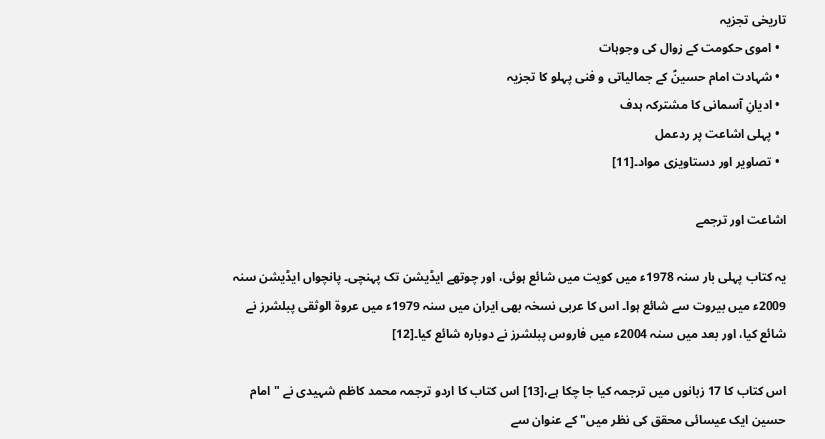تاریخی تجزیہ
  • اموی حکومت کے زوال کی وجوہات
  • شہادت امام حسینؑ کے جمالیاتی و فنی پہلو کا تجزیہ
  • ادیانِ آسمانی کا مشترکہ ہدف
  • پہلی اشاعت پر ردعمل
  • تصاویر اور دستاویزی مواد۔[11]

اشاعت اور ترجمے

یہ کتاب پہلی بار سنہ 1978ء میں کویت میں شائع ہوئی، اور چوتھے ایڈیشن تک پہنچی۔ پانچواں ایڈیشن سنہ 2009ء میں بیروت سے شائع ہوا۔ اس کا عربی نسخہ بھی ایران میں سنہ 1979ء میں عروۃ الوثقی پبلشرز نے شائع کیا، اور بعد میں سنہ 2004ء میں فاروس پبلشرز نے دوبارہ شائع کیا۔[12]

اس کتاب کا 17 زبانوں میں ترجمہ کیا جا چکا ہے،[13] اس کتاب کا اردو ترجمہ محمد کاظم شہیدی نے "امام حسین ایک عیسائی محقق کی نظر میں" کے عنوان سے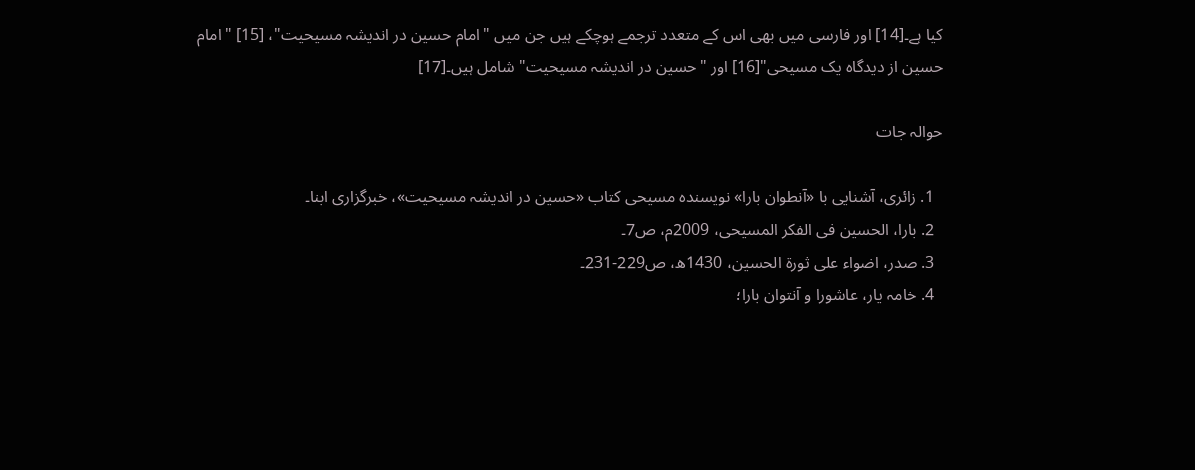کیا ہے۔[14] اور فارسی میں بھی اس کے متعدد ترجمے ہوچکے ہیں جن میں "امام حسین در اندیشہ مسیحیت"، [15] "امام حسین از دیدگاہ یک مسیحی"[16] اور "حسین در اندیشہ مسیحیت" شامل ہیں۔[17]

حوالہ جات

  1. زائری، آشنایی با «آنطوان بارا» نویسندہ مسیحی کتاب «حسین در اندیشہ مسیحیت»، خبرگزاری ابنا۔
  2. بارا، الحسین فی الفکر المسیحی، 2009م، ص7۔
  3. صدر، اضواء علی ثورۃ الحسین، 1430ھ، ص229-231۔
  4. خامہ یار، عاشورا و آنتوان بارا؛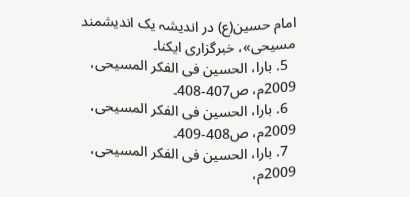امام حسین(ع) در اندیشہ یک اندیشمند مسیحی»، خبرگزاری ایکنا۔
  5. بارا، الحسین فی الفکر المسیحی، 2009م، ص407-408۔
  6. بارا، الحسین فی الفکر المسیحی، 2009م، ص408-409۔
  7. بارا، الحسین فی الفکر المسیحی، 2009م،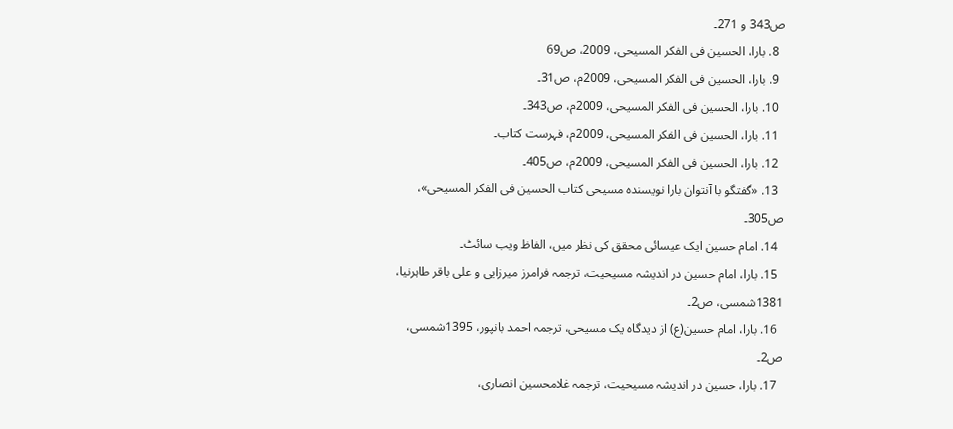ص343 و 271۔
  8. بارا، الحسین فی الفکر المسیحی، 2009، ص69
  9. بارا، الحسین فی الفکر المسیحی، 2009م، ص31۔
  10. بارا، الحسین فی الفکر المسیحی، 2009م، ص343۔
  11. بارا، الحسین فی الفکر المسیحی، 2009م، فہرست کتاب۔
  12. بارا، الحسین فی الفکر المسیحی، 2009م، ص405۔
  13. «گفتگو با آنتوان بارا نویسندہ مسیحی کتاب الحسین فی الفکر المسیحی»، ص305۔
  14. امام حسین ایک عیسائی محقق کی نظر میں، الفاظ ویب سائٹ۔
  15. بارا، امام حسین در اندیشہ مسیحیت، ترجمہ فرامرز میرزایی و علی باقر طاہرنیا، 1381شمسی، ص2۔
  16. بارا، امام حسین(ع) از دیدگاہ یک مسیحی، ترجمہ احمد بانپور، 1395شمسی، ص2۔
  17. بارا، حسین در اندیشہ مسیحیت، ترجمہ غلامحسین انصاری،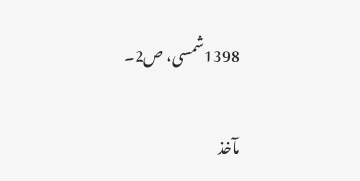1398شمسی، ص2۔

مآخذ